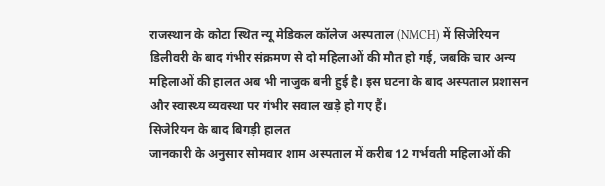राजस्थान के कोटा स्थित न्यू मेडिकल कॉलेज अस्पताल (NMCH) में सिजेरियन डिलीवरी के बाद गंभीर संक्रमण से दो महिलाओं की मौत हो गई, जबकि चार अन्य महिलाओं की हालत अब भी नाजुक बनी हुई है। इस घटना के बाद अस्पताल प्रशासन और स्वास्थ्य व्यवस्था पर गंभीर सवाल खड़े हो गए हैं।
सिजेरियन के बाद बिगड़ी हालत
जानकारी के अनुसार सोमवार शाम अस्पताल में करीब 12 गर्भवती महिलाओं की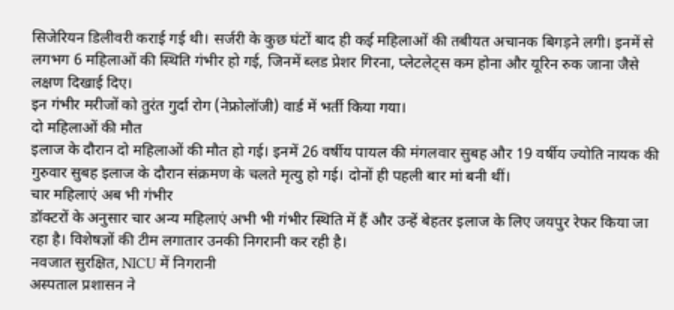सिजेरियन डिलीवरी कराई गई थी। सर्जरी के कुछ घंटों बाद ही कई महिलाओं की तबीयत अचानक बिगड़ने लगी। इनमें से लगभग 6 महिलाओं की स्थिति गंभीर हो गई, जिनमें ब्लड प्रेशर गिरना, प्लेटलेट्स कम होना और यूरिन रुक जाना जैसे लक्षण दिखाई दिए।
इन गंभीर मरीजों को तुरंत गुर्दा रोग (नेफ्रोलॉजी) वार्ड में भर्ती किया गया।
दो महिलाओं की मौत
इलाज के दौरान दो महिलाओं की मौत हो गई। इनमें 26 वर्षीय पायल की मंगलवार सुबह और 19 वर्षीय ज्योति नायक की गुरुवार सुबह इलाज के दौरान संक्रमण के चलते मृत्यु हो गई। दोनों ही पहली बार मां बनी थीं।
चार महिलाएं अब भी गंभीर
डॉक्टरों के अनुसार चार अन्य महिलाएं अभी भी गंभीर स्थिति में हैं और उन्हें बेहतर इलाज के लिए जयपुर रेफर किया जा रहा है। विशेषज्ञों की टीम लगातार उनकी निगरानी कर रही है।
नवजात सुरक्षित, NICU में निगरानी
अस्पताल प्रशासन ने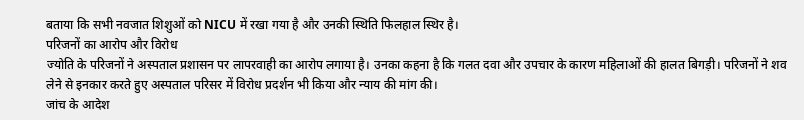बताया कि सभी नवजात शिशुओं को NICU में रखा गया है और उनकी स्थिति फिलहाल स्थिर है।
परिजनों का आरोप और विरोध
ज्योति के परिजनों ने अस्पताल प्रशासन पर लापरवाही का आरोप लगाया है। उनका कहना है कि गलत दवा और उपचार के कारण महिलाओं की हालत बिगड़ी। परिजनों ने शव लेने से इनकार करते हुए अस्पताल परिसर में विरोध प्रदर्शन भी किया और न्याय की मांग की।
जांच के आदेश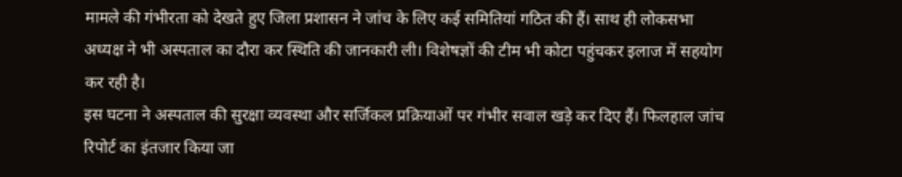मामले की गंभीरता को देखते हुए जिला प्रशासन ने जांच के लिए कई समितियां गठित की हैं। साथ ही लोकसभा अध्यक्ष ने भी अस्पताल का दौरा कर स्थिति की जानकारी ली। विशेषज्ञों की टीम भी कोटा पहुंचकर इलाज में सहयोग कर रही है।
इस घटना ने अस्पताल की सुरक्षा व्यवस्था और सर्जिकल प्रक्रियाओं पर गंभीर सवाल खड़े कर दिए हैं। फिलहाल जांच रिपोर्ट का इंतजार किया जा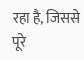रहा है, जिससे पूरे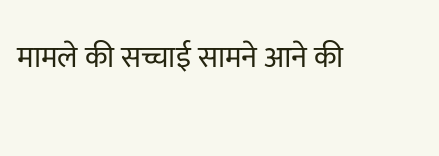मामले की सच्चाई सामने आने की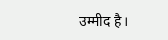उम्मीद है।